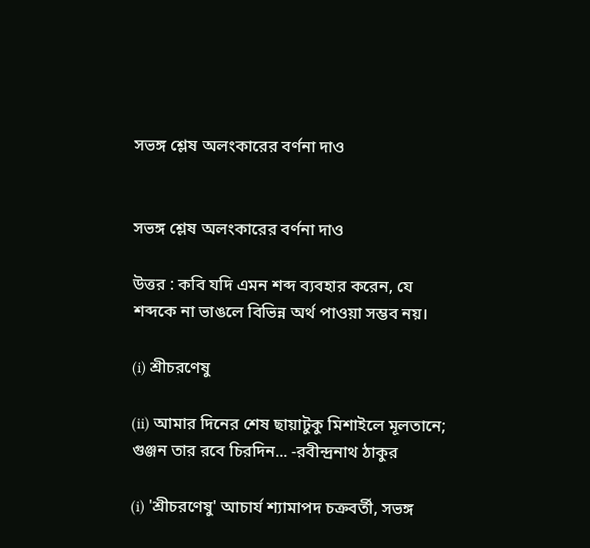সভঙ্গ শ্লেষ অলংকারের বর্ণনা দাও


সভঙ্গ শ্লেষ অলংকারের বর্ণনা দাও

উত্তর : কবি যদি এমন শব্দ ব্যবহার করেন, যে শব্দকে না ভাঙলে বিভিন্ন অর্থ পাওয়া সম্ভব নয়।

(i) শ্রীচরণেষু

(ii) আমার দিনের শেষ ছায়াটুকু মিশাইলে মূলতানে; গুঞ্জন তার রবে চিরদিন... -রবীন্দ্রনাথ ঠাকুর

(i) 'শ্রীচরণেষু' আচার্য শ্যামাপদ চক্রবর্তী, সভঙ্গ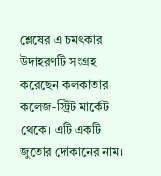শ্লেষের এ চমৎকার উদাহরণটি সংগ্রহ করেছেন কলকাতার কলেজ-স্ট্রিট মার্কেট থেকে। এটি একটি জুতোর দোকানের নাম।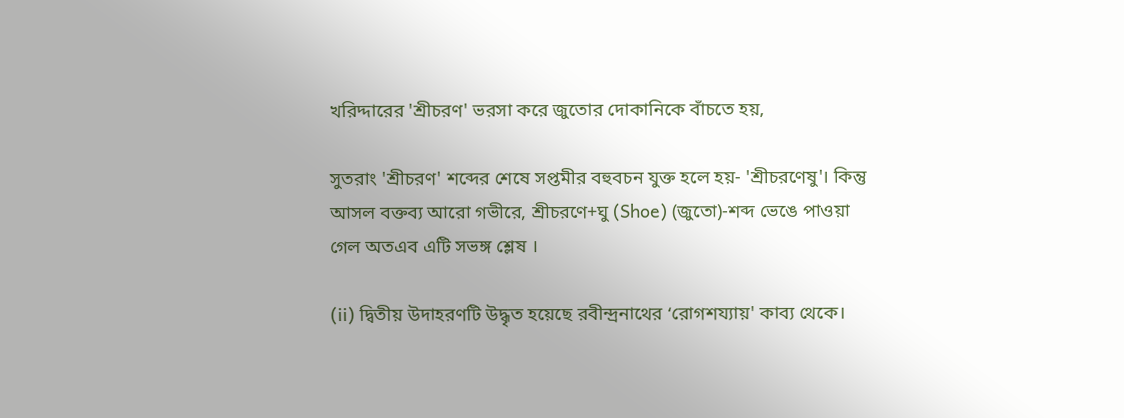খরিদ্দারের 'শ্রীচরণ' ভরসা করে জুতোর দোকানিকে বাঁচতে হয়,

সুতরাং 'শ্রীচরণ' শব্দের শেষে সপ্তমীর বহুবচন যুক্ত হলে হয়- 'শ্রীচরণেষু'। কিন্তু আসল বক্তব্য আরো গভীরে, শ্রীচরণে+ঘু (Shoe) (জুতো)-শব্দ ভেঙে পাওয়া গেল অতএব এটি সভঙ্গ শ্লেষ ।

(ii) দ্বিতীয় উদাহরণটি উদ্ধৃত হয়েছে রবীন্দ্রনাথের ‘রোগশয্যায়' কাব্য থেকে।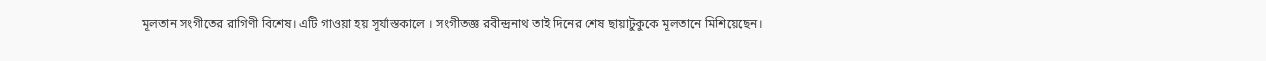মূলতান সংগীতের রাগিণী বিশেষ। এটি গাওয়া হয় সূর্যাস্তকালে । সংগীতজ্ঞ রবীন্দ্রনাথ তাই দিনের শেষ ছায়াটুকুকে মূলতানে মিশিয়েছেন।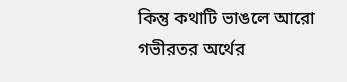কিন্তু কথাটি ভাঙলে আরো গভীরতর অর্থের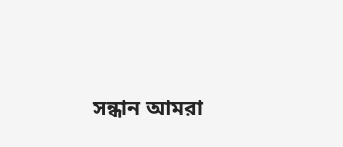সন্ধান আমরা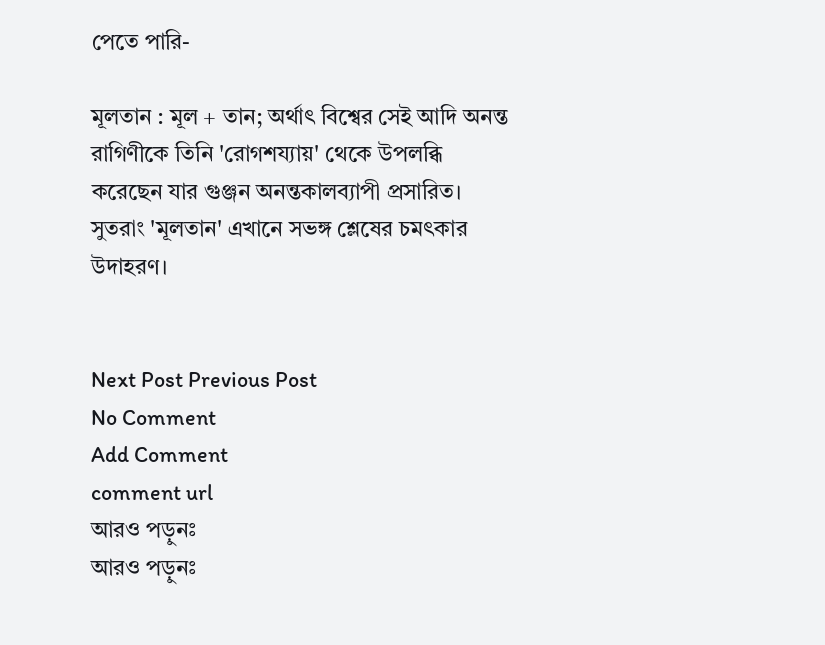পেতে পারি-

মূলতান : মূল + তান; অর্থাৎ বিশ্বের সেই আদি অনন্ত রাগিণীকে তিনি 'রোগশয্যায়' থেকে উপলব্ধি করেছেন যার গুঞ্জন অনন্তকালব্যাপী প্রসারিত। সুতরাং 'মূলতান' এখানে সভঙ্গ শ্লেষের চমৎকার উদাহরণ।


Next Post Previous Post
No Comment
Add Comment
comment url
আরও পড়ুনঃ
আরও পড়ুনঃ